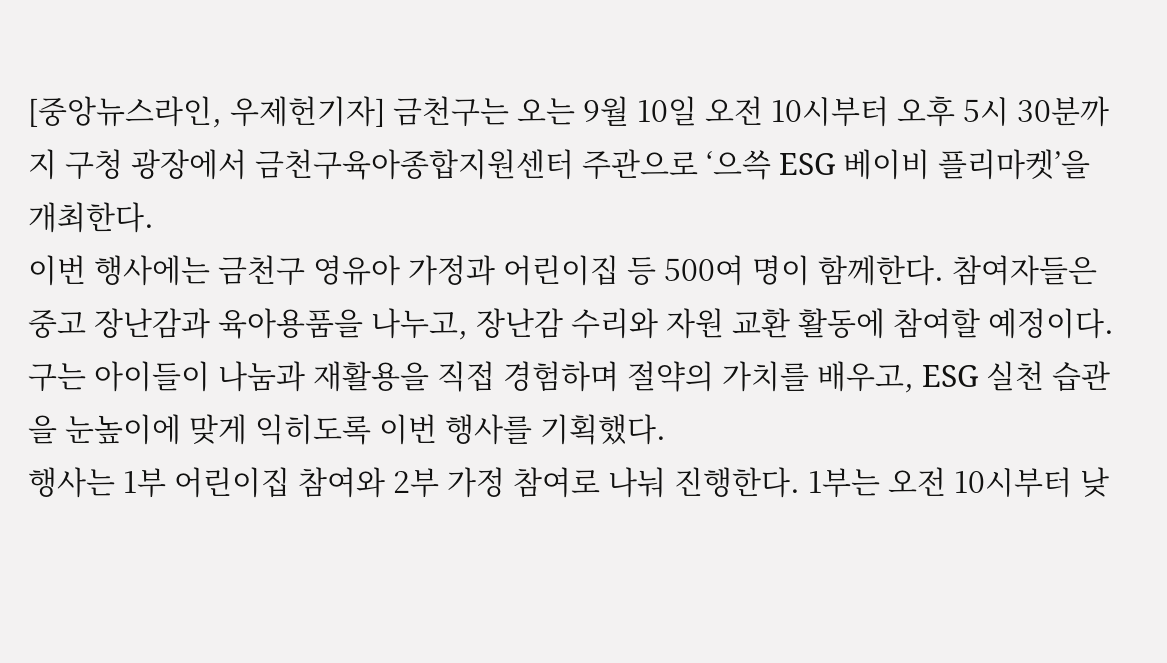[중앙뉴스라인, 우제헌기자] 금천구는 오는 9월 10일 오전 10시부터 오후 5시 30분까지 구청 광장에서 금천구육아종합지원센터 주관으로 ‘으쓱 ESG 베이비 플리마켓’을 개최한다.
이번 행사에는 금천구 영유아 가정과 어린이집 등 500여 명이 함께한다. 참여자들은 중고 장난감과 육아용품을 나누고, 장난감 수리와 자원 교환 활동에 참여할 예정이다. 구는 아이들이 나눔과 재활용을 직접 경험하며 절약의 가치를 배우고, ESG 실천 습관을 눈높이에 맞게 익히도록 이번 행사를 기획했다.
행사는 1부 어린이집 참여와 2부 가정 참여로 나눠 진행한다. 1부는 오전 10시부터 낮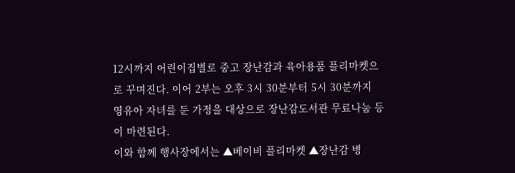12시까지 어린이집별로 중고 장난감과 육아용품 플리마켓으로 꾸며진다. 이어 2부는 오후 3시 30분부터 5시 30분까지 영유아 자녀를 둔 가정을 대상으로 장난감도서관 무료나눔 등이 마련된다.
이와 함께 행사장에서는 ▲베이비 플리마켓 ▲장난감 병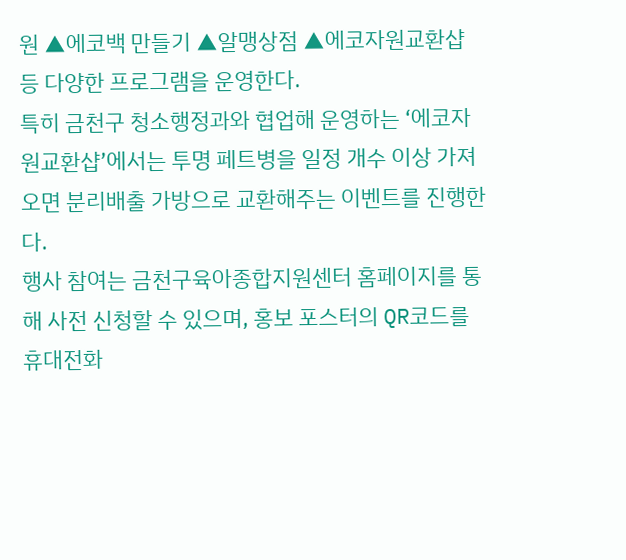원 ▲에코백 만들기 ▲알맹상점 ▲에코자원교환샵 등 다양한 프로그램을 운영한다.
특히 금천구 청소행정과와 협업해 운영하는 ‘에코자원교환샵’에서는 투명 페트병을 일정 개수 이상 가져오면 분리배출 가방으로 교환해주는 이벤트를 진행한다.
행사 참여는 금천구육아종합지원센터 홈페이지를 통해 사전 신청할 수 있으며, 홍보 포스터의 QR코드를 휴대전화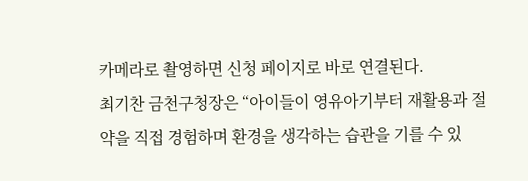카메라로 촬영하면 신청 페이지로 바로 연결된다.
최기찬 금천구청장은 “아이들이 영유아기부터 재활용과 절약을 직접 경험하며 환경을 생각하는 습관을 기를 수 있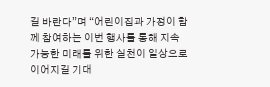길 바란다”며 “어린이집과 가정이 함께 참여하는 이번 행사를 통해 지속가능한 미래를 위한 실천이 일상으로 이어지길 기대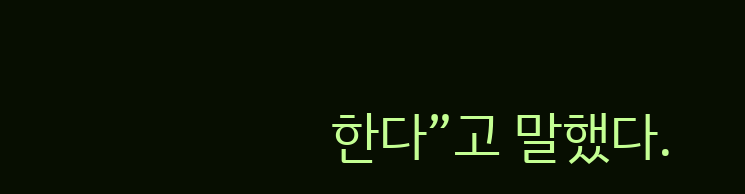한다”고 말했다.